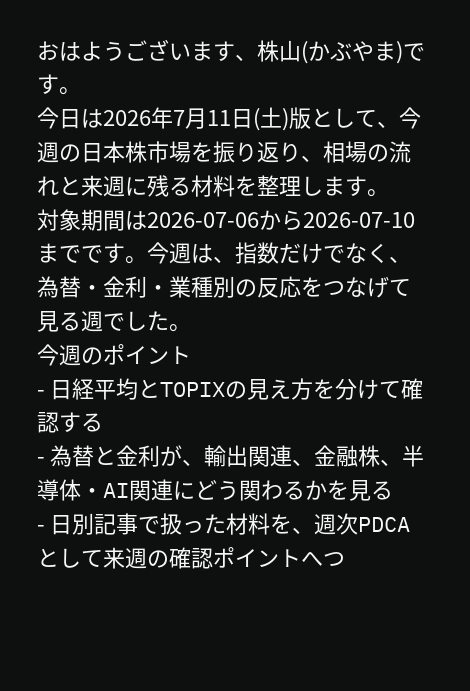おはようございます、株山(かぶやま)です。
今日は2026年7月11日(土)版として、今週の日本株市場を振り返り、相場の流れと来週に残る材料を整理します。
対象期間は2026-07-06から2026-07-10までです。今週は、指数だけでなく、為替・金利・業種別の反応をつなげて見る週でした。
今週のポイント
- 日経平均とTOPIXの見え方を分けて確認する
- 為替と金利が、輸出関連、金融株、半導体・AI関連にどう関わるかを見る
- 日別記事で扱った材料を、週次PDCAとして来週の確認ポイントへつ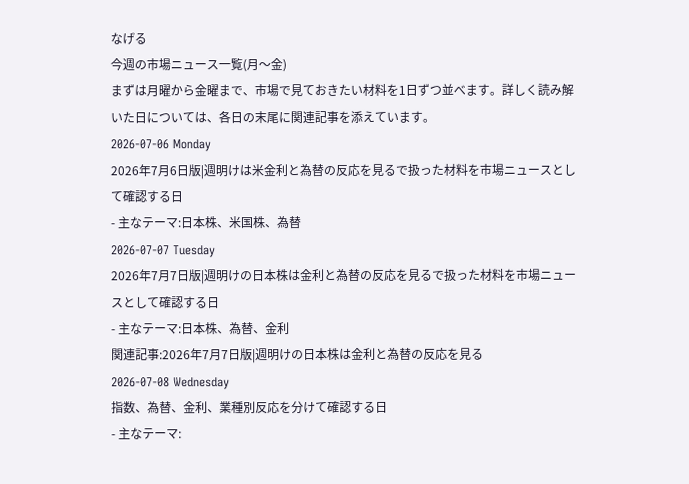なげる
今週の市場ニュース一覧(月〜金)
まずは月曜から金曜まで、市場で見ておきたい材料を1日ずつ並べます。詳しく読み解いた日については、各日の末尾に関連記事を添えています。
2026-07-06 Monday
2026年7月6日版|週明けは米金利と為替の反応を見るで扱った材料を市場ニュースとして確認する日
- 主なテーマ:日本株、米国株、為替
2026-07-07 Tuesday
2026年7月7日版|週明けの日本株は金利と為替の反応を見るで扱った材料を市場ニュースとして確認する日
- 主なテーマ:日本株、為替、金利
関連記事:2026年7月7日版|週明けの日本株は金利と為替の反応を見る
2026-07-08 Wednesday
指数、為替、金利、業種別反応を分けて確認する日
- 主なテーマ: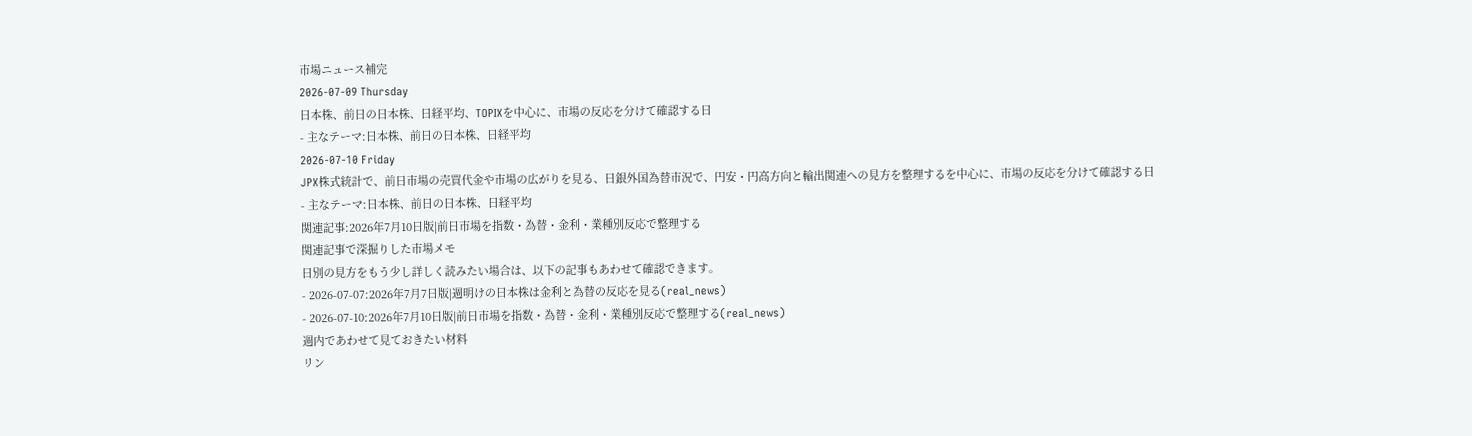市場ニュース補完
2026-07-09 Thursday
日本株、前日の日本株、日経平均、TOPIXを中心に、市場の反応を分けて確認する日
- 主なテーマ:日本株、前日の日本株、日経平均
2026-07-10 Friday
JPX株式統計で、前日市場の売買代金や市場の広がりを見る、日銀外国為替市況で、円安・円高方向と輸出関連への見方を整理するを中心に、市場の反応を分けて確認する日
- 主なテーマ:日本株、前日の日本株、日経平均
関連記事:2026年7月10日版|前日市場を指数・為替・金利・業種別反応で整理する
関連記事で深掘りした市場メモ
日別の見方をもう少し詳しく読みたい場合は、以下の記事もあわせて確認できます。
- 2026-07-07:2026年7月7日版|週明けの日本株は金利と為替の反応を見る(real_news)
- 2026-07-10:2026年7月10日版|前日市場を指数・為替・金利・業種別反応で整理する(real_news)
週内であわせて見ておきたい材料
リン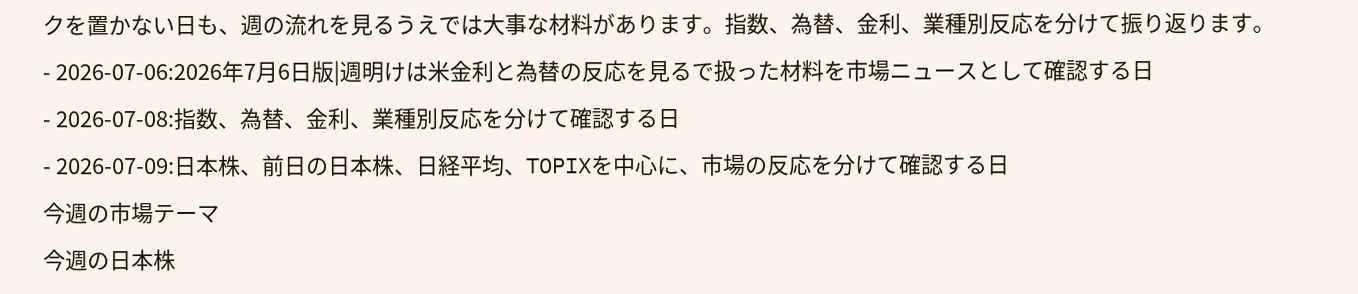クを置かない日も、週の流れを見るうえでは大事な材料があります。指数、為替、金利、業種別反応を分けて振り返ります。
- 2026-07-06:2026年7月6日版|週明けは米金利と為替の反応を見るで扱った材料を市場ニュースとして確認する日
- 2026-07-08:指数、為替、金利、業種別反応を分けて確認する日
- 2026-07-09:日本株、前日の日本株、日経平均、TOPIXを中心に、市場の反応を分けて確認する日
今週の市場テーマ
今週の日本株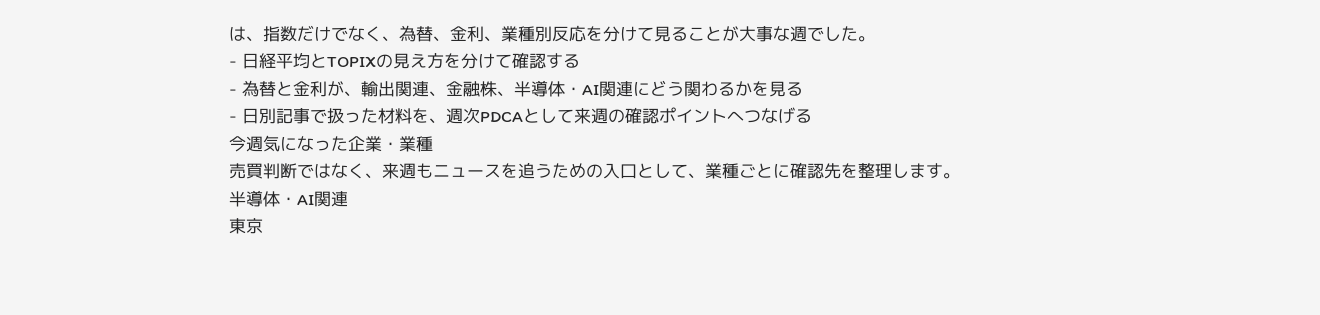は、指数だけでなく、為替、金利、業種別反応を分けて見ることが大事な週でした。
- 日経平均とTOPIXの見え方を分けて確認する
- 為替と金利が、輸出関連、金融株、半導体・AI関連にどう関わるかを見る
- 日別記事で扱った材料を、週次PDCAとして来週の確認ポイントへつなげる
今週気になった企業・業種
売買判断ではなく、来週もニュースを追うための入口として、業種ごとに確認先を整理します。
半導体・AI関連
東京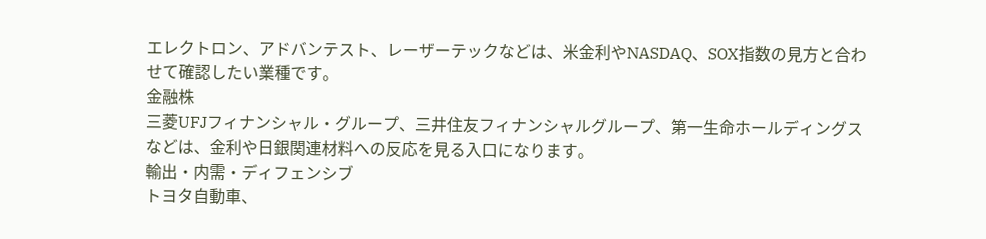エレクトロン、アドバンテスト、レーザーテックなどは、米金利やNASDAQ、SOX指数の見方と合わせて確認したい業種です。
金融株
三菱UFJフィナンシャル・グループ、三井住友フィナンシャルグループ、第一生命ホールディングスなどは、金利や日銀関連材料への反応を見る入口になります。
輸出・内需・ディフェンシブ
トヨタ自動車、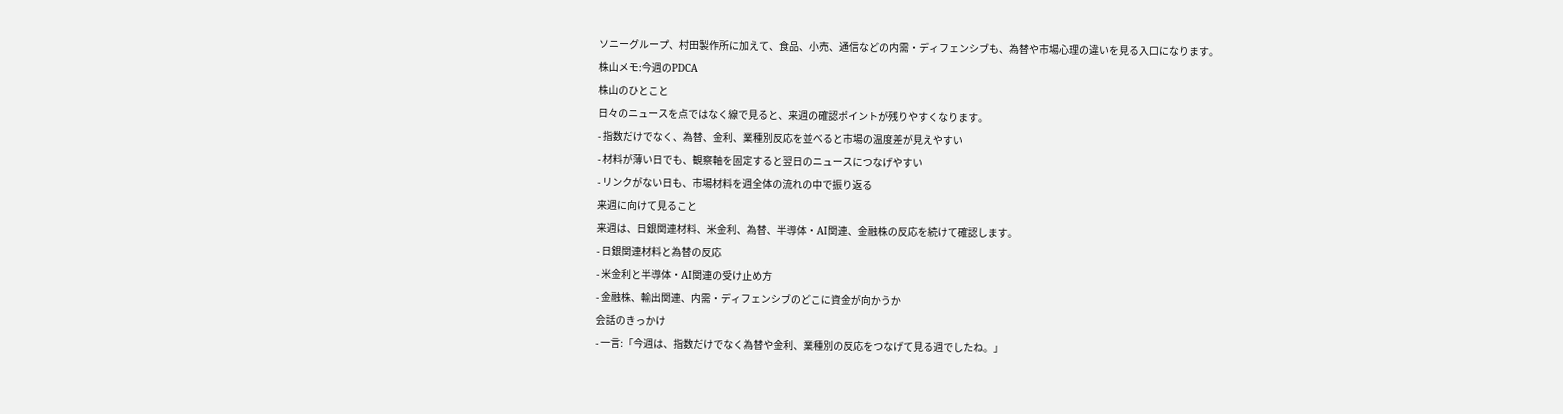ソニーグループ、村田製作所に加えて、食品、小売、通信などの内需・ディフェンシブも、為替や市場心理の違いを見る入口になります。
株山メモ:今週のPDCA
株山のひとこと
日々のニュースを点ではなく線で見ると、来週の確認ポイントが残りやすくなります。
- 指数だけでなく、為替、金利、業種別反応を並べると市場の温度差が見えやすい
- 材料が薄い日でも、観察軸を固定すると翌日のニュースにつなげやすい
- リンクがない日も、市場材料を週全体の流れの中で振り返る
来週に向けて見ること
来週は、日銀関連材料、米金利、為替、半導体・AI関連、金融株の反応を続けて確認します。
- 日銀関連材料と為替の反応
- 米金利と半導体・AI関連の受け止め方
- 金融株、輸出関連、内需・ディフェンシブのどこに資金が向かうか
会話のきっかけ
- 一言:「今週は、指数だけでなく為替や金利、業種別の反応をつなげて見る週でしたね。」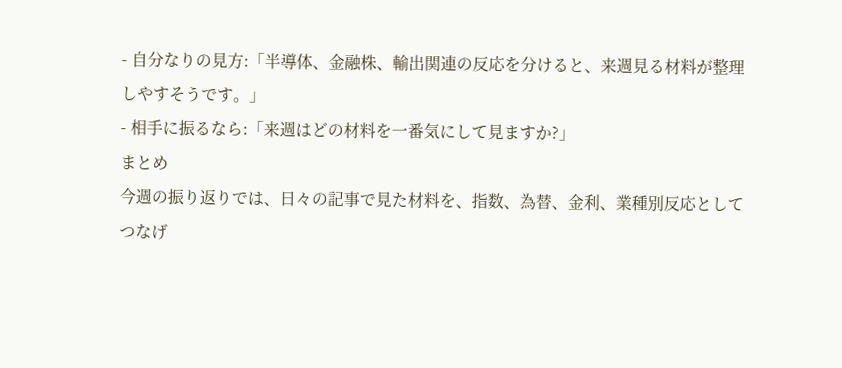- 自分なりの見方:「半導体、金融株、輸出関連の反応を分けると、来週見る材料が整理しやすそうです。」
- 相手に振るなら:「来週はどの材料を一番気にして見ますか?」
まとめ
今週の振り返りでは、日々の記事で見た材料を、指数、為替、金利、業種別反応としてつなげ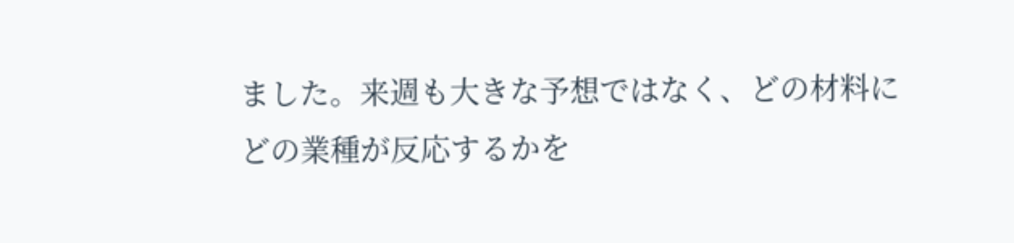ました。来週も大きな予想ではなく、どの材料にどの業種が反応するかを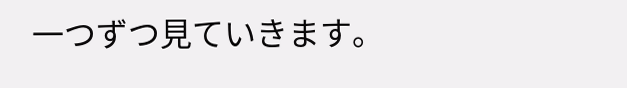一つずつ見ていきます。